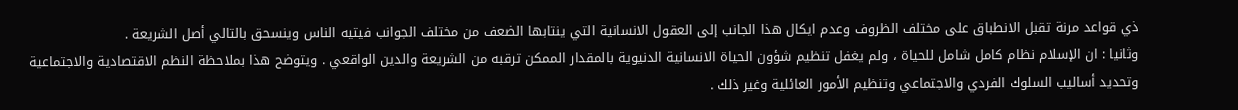ذي قواعد مرنة تقبل الانطباق على مختلف الظروف وعدم ايكال هذا الجانب إلى العقول الانسانية التي ينتابها الضعف من مختلف الجوانب فيتيه الناس وينسحق بالتالي أصل الشريعة .
وثانيا : ان الإسلام نظام كامل شامل للحياة ، ولم يغفل تنظيم شؤون الحياة الانسانية الدنيوية بالمقدار الممكن ترقبه من الشريعة والدين الواقعي . ويتوضح هذا بملاحظة النظم الاقتصادية والاجتماعية وتحديد أساليب السلوك الفردي والاجتماعي وتنظيم الأمور العائلية وغير ذلك .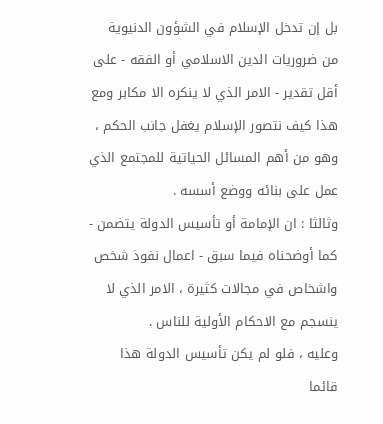بل إن تدخل الإسلام في الشؤون الدنيوية من ضروريات الدين الاسلامي أو الفقه - على أقل تقدير - الامر الذي لا ينكره الا مكابر ومع هذا كيف نتصور الإسلام يغفل جانب الحكم ، وهو من أهم المسائل الحياتية للمجتمع الذي عمل على بنائه ووضع أسسه .
وثالثا : ان الإمامة أو تأسيس الدولة يتضمن - كما أوضحناه فيما سبق - اعمال نفوذ شخص واشخاص في مجالات كثيرة ، الامر الذي لا ينسجم مع الاحكام الأولية للناس .
وعليه ، فلو لم يكن تأسيس الدولة هذا قائما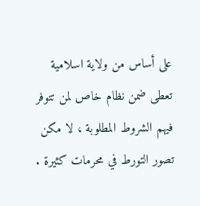على أساس من ولاية اسلامية تعطى ضمن نظام خاص لمن تتوفر فيهم الشروط المطلوبة ، لا مكن تصور التورط في محرمات كثيرة .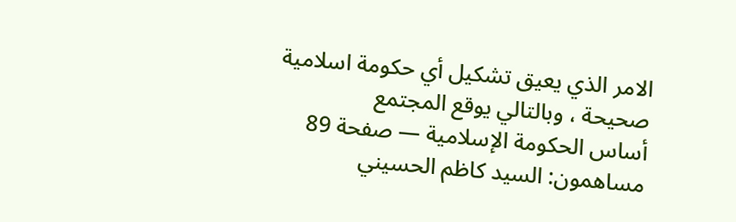الامر الذي يعيق تشكيل أي حكومة اسلامية صحيحة ، وبالتالي يوقع المجتمع
أساس الحكومة الإسلامية — صفحة 89
مساهمون: السيد كاظم الحسيني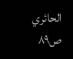الحائري
ص٨٩